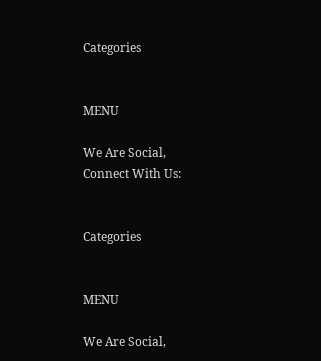Categories


MENU

We Are Social,
Connect With Us:


Categories


MENU

We Are Social,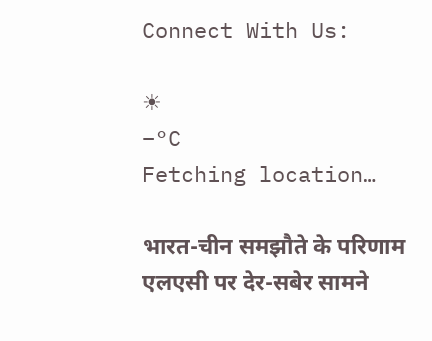Connect With Us:

☀
–°C
Fetching location…

भारत-चीन समझौते के परिणाम एलएसी पर देर-सबेर सामने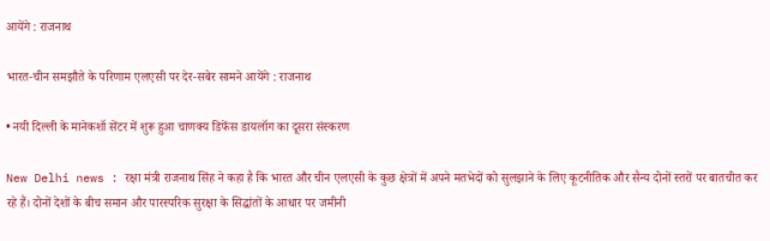आयेंगे : राजनाथ

भारत-चीन समझौते के परिणाम एलएसी पर देर-सबेर सामने आयेंगे : राजनाथ

• नयी दिल्ली के मानेकशॉ सेंटर में शुरू हुआ चाणक्य डिफेंस डायलॉग का दूसरा संस्करण

New Delhi news : रक्षा मंत्री राजनाथ सिंह ने कहा है कि भारत और चीन एलएसी के कुछ क्षेत्रों में अपने मतभेदों को सुलझाने के लिए कूटनीतिक और सैन्य दोनों स्तरों पर बातचीत कर रहे हैं। दोनों देशों के बीच समान और पारस्परिक सुरक्षा के सिद्धांतों के आधार पर जमीनी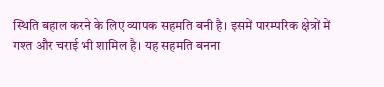स्थिति बहाल करने के लिए व्यापक सहमति बनी है। इसमें पारम्परिक क्षेत्रों में गश्त और चराई भी शामिल है। यह सहमति बनना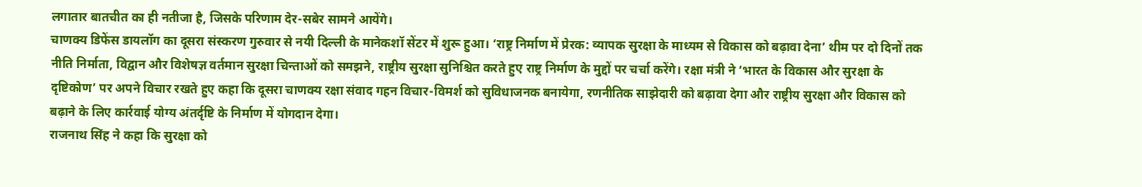लगातार बातचीत का ही नतीजा है, जिसके परिणाम देर-सबेर सामने आयेंगे।
चाणक्य डिफेंस डायलॉग का दूसरा संस्करण गुरुवार से नयी दिल्ली के मानेकशॉ सेंटर में शुरू हुआ। ‘राष्ट्र निर्माण में प्रेरक: व्यापक सुरक्षा के माध्यम से विकास को बढ़ावा देना’ थीम पर दो दिनों तक नीति निर्माता, विद्वान और विशेषज्ञ वर्तमान सुरक्षा चिन्ताओं को समझने, राष्ट्रीय सुरक्षा सुनिश्चित करते हुए राष्ट्र निर्माण के मुद्दों पर चर्चा करेंगे। रक्षा मंत्री ने ‘भारत के विकास और सुरक्षा के दृष्टिकोण’ पर अपने विचार रखते हुए कहा कि दूसरा चाणक्य रक्षा संवाद गहन विचार-विमर्श को सुविधाजनक बनायेगा, रणनीतिक साझेदारी को बढ़ावा देगा और राष्ट्रीय सुरक्षा और विकास को बढ़ाने के लिए कार्रवाई योग्य अंतर्दृष्टि के निर्माण में योगदान देगा।
राजनाथ सिंह ने कहा कि सुरक्षा को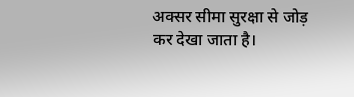अक्सर सीमा सुरक्षा से जोड़ कर देखा जाता है।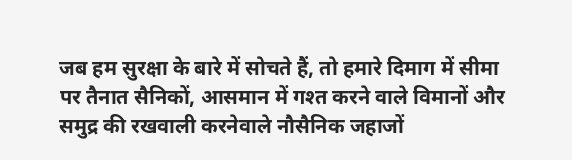जब हम सुरक्षा के बारे में सोचते हैं, तो हमारे दिमाग में सीमा पर तैनात सैनिकों, आसमान में गश्त करने वाले विमानों और समुद्र की रखवाली करनेवाले नौसैनिक जहाजों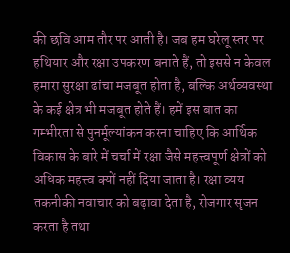की छवि आम तौर पर आती है। जब हम घरेलू स्तर पर हथियार और रक्षा उपकरण बनाते हैं, तो इससे न केवल हमारा सुरक्षा ढांचा मजबूत होता है, बल्कि अर्थव्यवस्था के कई क्षेत्र भी मजबूत होते हैं। हमें इस बात का गम्भीरता से पुनर्मूल्यांकन करना चाहिए कि आर्थिक विकास के बारे में चर्चा में रक्षा जैसे महत्त्वपूर्ण क्षेत्रों को अधिक महत्त्व क्यों नहीं दिया जाता है। रक्षा व्यय तकनीकी नवाचार को बढ़ावा देता है, रोजगार सृजन करता है तथा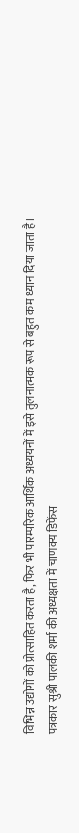विभिन्न उद्योगों को प्रोत्साहित करता है, फिर भी पारम्परिक आर्थिक अध्ययनों में इसे तुलनात्मक रूप से बहुत कम ध्यान दिया जाता है।
पत्रकार सुश्री पालकी शर्मा की अध्यक्षता में चाणक्य डिफेंस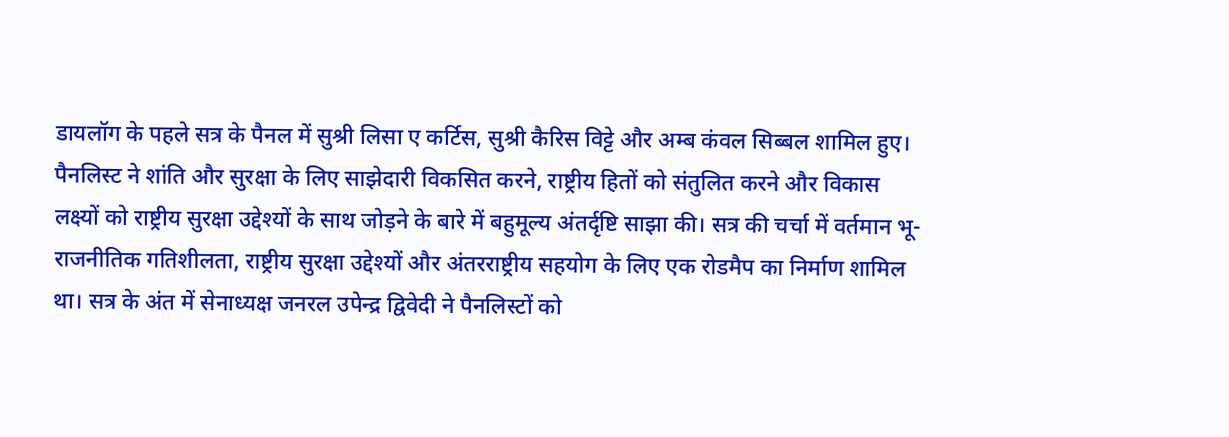डायलॉग के पहले सत्र के पैनल में सुश्री लिसा ए कर्टिस, सुश्री कैरिस विट्टे और अम्ब कंवल सिब्बल शामिल हुए। पैनलिस्ट ने शांति और सुरक्षा के लिए साझेदारी विकसित करने, राष्ट्रीय हितों को संतुलित करने और विकास लक्ष्यों को राष्ट्रीय सुरक्षा उद्देश्यों के साथ जोड़ने के बारे में बहुमूल्य अंतर्दृष्टि साझा की। सत्र की चर्चा में वर्तमान भू-राजनीतिक गतिशीलता, राष्ट्रीय सुरक्षा उद्देश्यों और अंतरराष्ट्रीय सहयोग के लिए एक रोडमैप का निर्माण शामिल था। सत्र के अंत में सेनाध्यक्ष जनरल उपेन्द्र द्विवेदी ने पैनलिस्टों को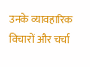उनके व्यावहारिक विचारों और चर्चा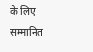के लिए सम्मानित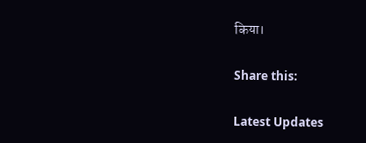किया।

Share this:

Latest Updates